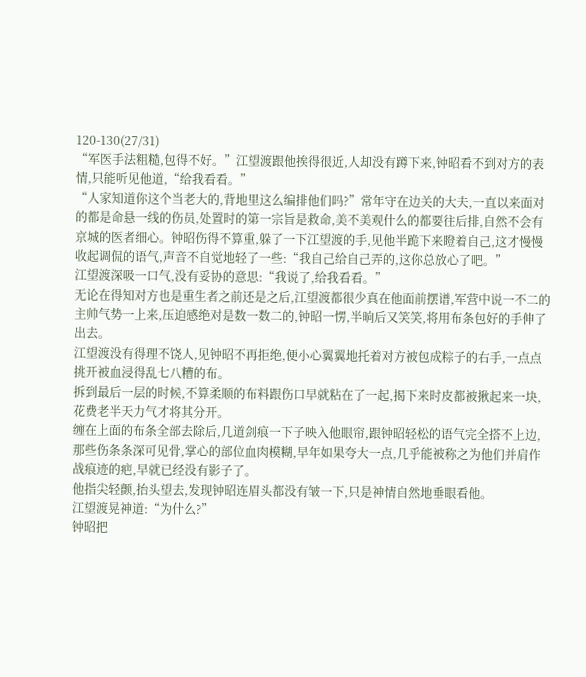120-130(27/31)
“军医手法粗糙,包得不好。”江望渡跟他挨得很近,人却没有蹲下来,钟昭看不到对方的表情,只能听见他道,“给我看看。”
“人家知道你这个当老大的,背地里这么编排他们吗?”常年守在边关的大夫,一直以来面对的都是命悬一线的伤员,处置时的第一宗旨是救命,美不美观什么的都要往后排,自然不会有京城的医者细心。钟昭伤得不算重,躲了一下江望渡的手,见他半跪下来瞪着自己,这才慢慢收起调侃的语气,声音不自觉地轻了一些:“我自己给自己弄的,这你总放心了吧。”
江望渡深吸一口气,没有妥协的意思:“我说了,给我看看。”
无论在得知对方也是重生者之前还是之后,江望渡都很少真在他面前摆谱,军营中说一不二的主帅气势一上来,压迫感绝对是数一数二的,钟昭一愣,半晌后又笑笑,将用布条包好的手伸了出去。
江望渡没有得理不饶人,见钟昭不再拒绝,便小心翼翼地托着对方被包成粽子的右手,一点点挑开被血浸得乱七八糟的布。
拆到最后一层的时候,不算柔顺的布料跟伤口早就粘在了一起,揭下来时皮都被揪起来一块,花费老半天力气才将其分开。
缠在上面的布条全部去除后,几道剑痕一下子映入他眼帘,跟钟昭轻松的语气完全搭不上边,那些伤条条深可见骨,掌心的部位血肉模糊,早年如果夸大一点,几乎能被称之为他们并肩作战痕迹的疤,早就已经没有影子了。
他指尖轻颤,抬头望去,发现钟昭连眉头都没有皱一下,只是神情自然地垂眼看他。
江望渡晃神道:“为什么?”
钟昭把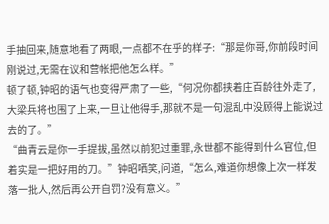手抽回来,随意地看了两眼,一点都不在乎的样子:“那是你哥,你前段时间刚说过,无需在议和营帐把他怎么样。”
顿了顿,钟昭的语气也变得严肃了一些,“何况你都挟着庄百龄往外走了,大梁兵将也围了上来,一旦让他得手,那就不是一句混乱中没顾得上能说过去的了。”
“曲青云是你一手提拔,虽然以前犯过重罪,永世都不能得到什么官位,但着实是一把好用的刀。”钟昭哂笑,问道,“怎么,难道你想像上次一样发落一批人,然后再公开自罚?没有意义。”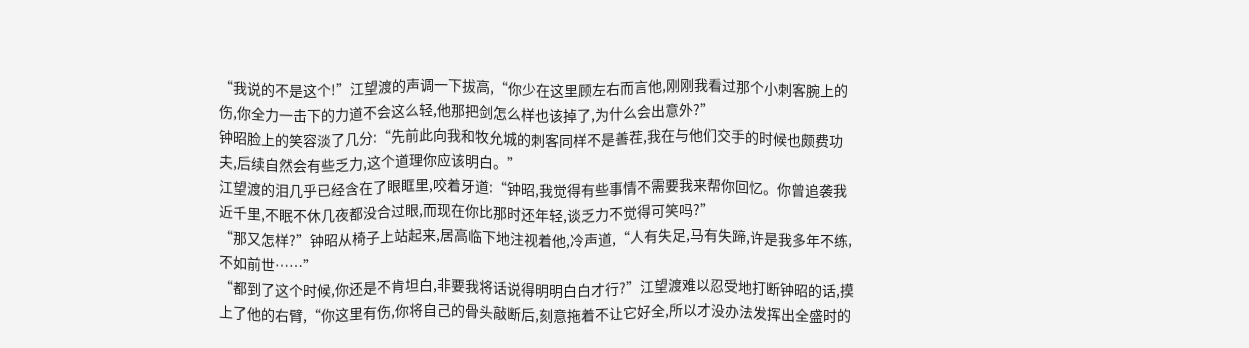“我说的不是这个!”江望渡的声调一下拔高,“你少在这里顾左右而言他,刚刚我看过那个小刺客腕上的伤,你全力一击下的力道不会这么轻,他那把剑怎么样也该掉了,为什么会出意外?”
钟昭脸上的笑容淡了几分:“先前此向我和牧允城的刺客同样不是善茬,我在与他们交手的时候也颇费功夫,后续自然会有些乏力,这个道理你应该明白。”
江望渡的泪几乎已经含在了眼眶里,咬着牙道:“钟昭,我觉得有些事情不需要我来帮你回忆。你曾追袭我近千里,不眠不休几夜都没合过眼,而现在你比那时还年轻,谈乏力不觉得可笑吗?”
“那又怎样?”钟昭从椅子上站起来,居高临下地注视着他,冷声道,“人有失足,马有失蹄,许是我多年不练,不如前世……”
“都到了这个时候,你还是不肯坦白,非要我将话说得明明白白才行?”江望渡难以忍受地打断钟昭的话,摸上了他的右臂,“你这里有伤,你将自己的骨头敲断后,刻意拖着不让它好全,所以才没办法发挥出全盛时的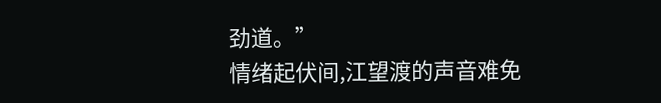劲道。”
情绪起伏间,江望渡的声音难免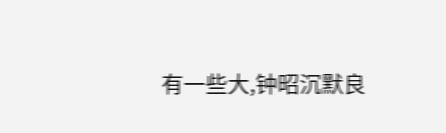有一些大,钟昭沉默良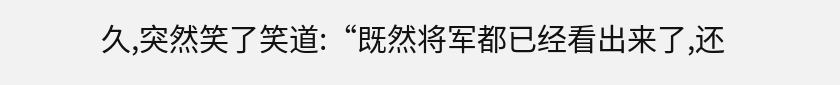久,突然笑了笑道:“既然将军都已经看出来了,还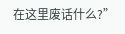在这里废话什么?”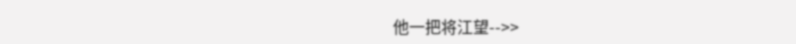他一把将江望-->>